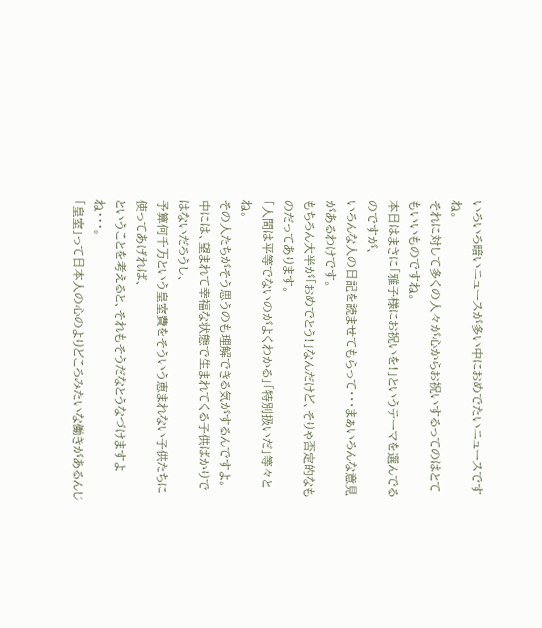いろいろ暗いニュースが多い中におめでたいニュースですね。
それに対して多くの人々が心からお祝いするってのはとてもいいものですね。
本日はまさに「雅子様にお祝いを!」というテーマを選んでるのですが、
いろんな人の日記を読ませてもらって・・・まぁいろんな意見があるわけです。
もちろん大半が「おめでとう!」なんだけど、そりゃ否定的なものだってあります。
「人間は平等でないのがよくわかる」「特別扱いだ」等々とね。
その人たちがそう思うのも理解できる気がするんですよ。
中には、望まれて幸福な状態で生まれてくる子供ばかりではないだろうし、
予算何千万という皇室費をそういう恵まれない子供たちに使ってあげれば、
ということを考えると、それもそうだなとうなづけますよね・・・。
「皇室」って日本人の心のよりどころみたいな働きがあるんじ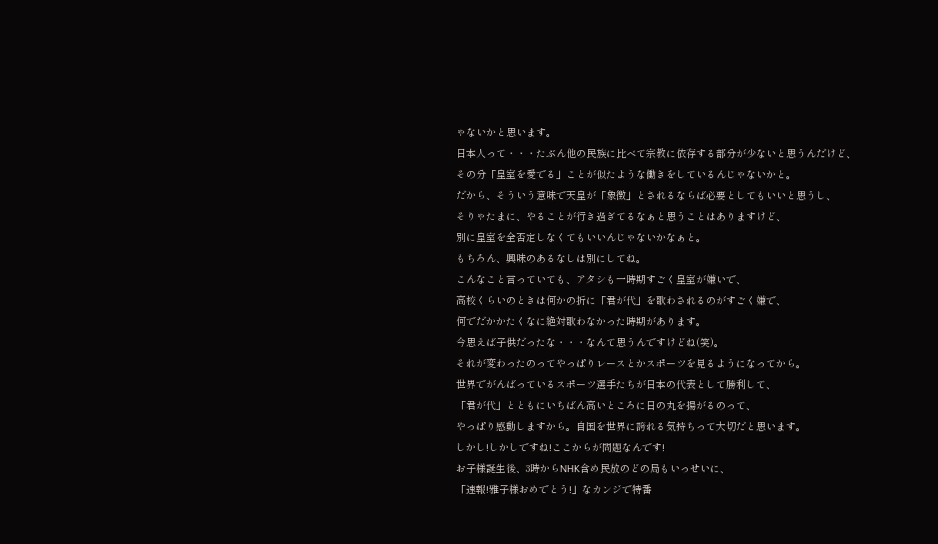ゃないかと思います。
日本人って・・・たぶん他の民族に比べて宗教に依存する部分が少ないと思うんだけど、
その分「皇室を愛でる」ことが似たような働きをしているんじゃないかと。
だから、そういう意味で天皇が「象徴」とされるならば必要としてもいいと思うし、
そりゃたまに、やることが行き過ぎてるなぁと思うことはありますけど、
別に皇室を全否定しなくてもいいんじゃないかなぁと。
もちろん、興味のあるなしは別にしてね。
こんなこと言っていても、アタシも一時期すごく皇室が嫌いで、
高校くらいのときは何かの折に「君が代」を歌わされるのがすごく嫌で、
何でだかかたくなに絶対歌わなかった時期があります。
今思えば子供だったな・・・なんて思うんですけどね(笑)。
それが変わったのってやっぱりレースとかスポーツを見るようになってから。
世界でがんばっているスポーツ選手たちが日本の代表として勝利して、
「君が代」とともにいちばん高いところに日の丸を揚がるのって、
やっぱり感動しますから。自国を世界に誇れる気持ちって大切だと思います。
しかし!しかしですね!ここからが問題なんです!
お子様誕生後、3時からNHK含め民放のどの局もいっせいに、
「速報!雅子様おめでとう!」なカンジで特番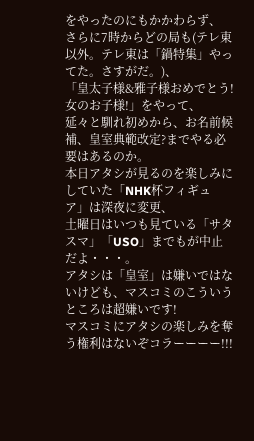をやったのにもかかわらず、
さらに7時からどの局も(テレ東以外。テレ東は「鍋特集」やってた。さすがだ。)、
「皇太子様&雅子様おめでとう!女のお子様!」をやって、
延々と馴れ初めから、お名前候補、皇室典範改定?までやる必要はあるのか。
本日アタシが見るのを楽しみにしていた「NHK杯フィギュア」は深夜に変更、
土曜日はいつも見ている「サタスマ」「USO」までもが中止だよ・・・。
アタシは「皇室」は嫌いではないけども、マスコミのこういうところは超嫌いです!
マスコミにアタシの楽しみを奪う権利はないぞコラーーーー!!!